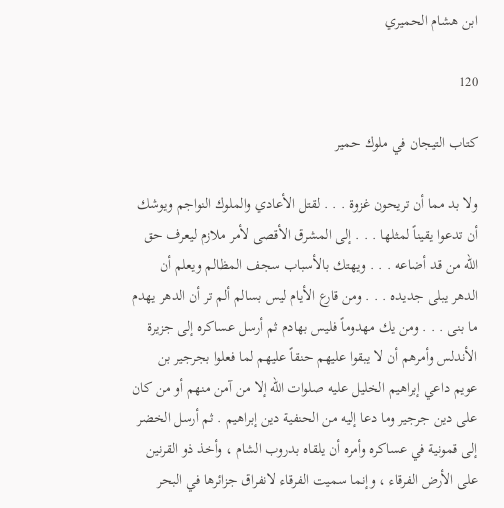ابن هشام الحميري

120

كتاب التيجان في ملوك حمير

ولا بد مما أن تريحون غزوة . . . لقتل الأعادي والملوك النواجم ويوشك أن تدعوا يقيناً لمثلها . . . إلى المشرق الأقصى لأمر ملازم ليعرف حق الله من قد أضاعه . . . ويهتك بالأسباب سجف المظالم ويعلم أن الدهر يبلى جديده . . . ومن قارع الأيام ليس بسالم ألم تر أن الدهر يهدم ما بنى . . . ومن يك مهدوماً فليس بهادم ثم أرسل عساكره إلى جزيرة الأندلس وأمرهم أن لا يبقوا عليهم حنقاً عليهم لما فعلوا بجرجير بن عويم داعي إبراهيم الخليل عليه صلوات الله إلا من آمن منهم أو من كان على دين جرجير وما دعا إليه من الحنفية دين إبراهيم . ثم أرسل الخضر إلى قمونية في عساكره وأمره أن يلقاه بدروب الشام ، وأخذ ذو القرنين على الأرض الفرقاء ، وإنما سميت الفرقاء لانفراق جزائرها في البحر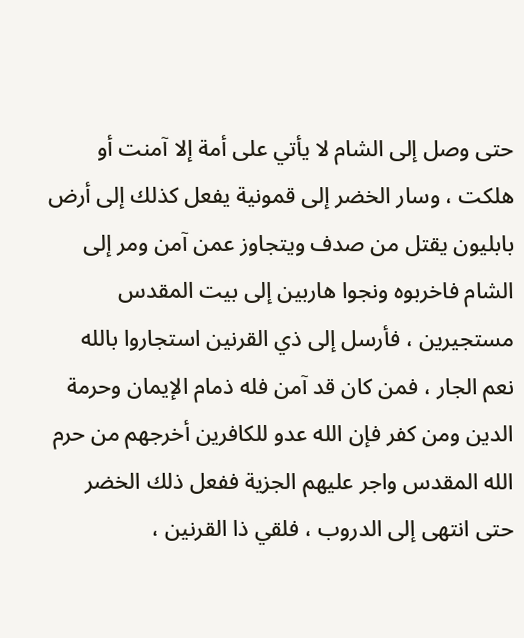حتى وصل إلى الشام لا يأتي على أمة إلا آمنت أو هلكت ، وسار الخضر إلى قمونية يفعل كذلك إلى أرض بابليون يقتل من صدف ويتجاوز عمن آمن ومر إلى الشام فاخربوه ونجوا هاربين إلى بيت المقدس مستجيرين ، فأرسل إلى ذي القرنين استجاروا بالله نعم الجار ، فمن كان قد آمن فله ذمام الإيمان وحرمة الدين ومن كفر فإن الله عدو للكافرين أخرجهم من حرم الله المقدس واجر عليهم الجزية ففعل ذلك الخضر حتى انتهى إلى الدروب ، فلقي ذا القرنين ،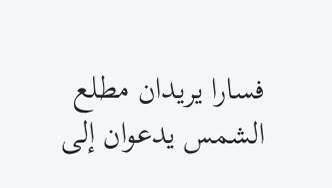فسارا يريدان مطلع الشمس يدعوان إلى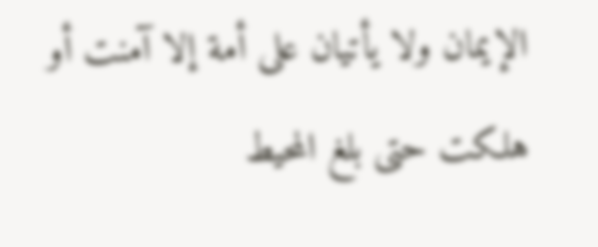الإيمان ولا يأتيان على أمة إلا آمنت أو هلكت حتى بلغ المحيط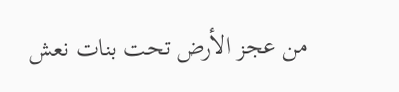من عجز الأرض تحت بنات نعش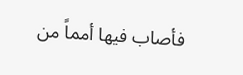فأصاب فيها أمماً من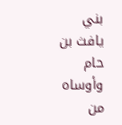بني يافث بن حام وأوساه من